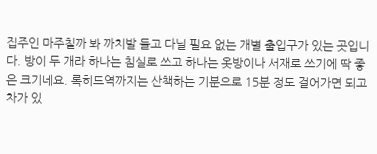집주인 마주칠까 봐 까치발 들고 다닐 필요 없는 개별 출입구가 있는 곳입니다. 방이 두 개라 하나는 침실로 쓰고 하나는 옷방이나 서재로 쓰기에 딱 좋은 크기네요. 록히드역까지는 산책하는 기분으로 15분 정도 걸어가면 되고 차가 있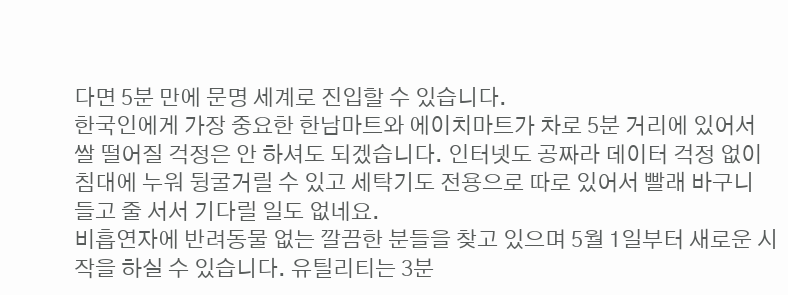다면 5분 만에 문명 세계로 진입할 수 있습니다.
한국인에게 가장 중요한 한남마트와 에이치마트가 차로 5분 거리에 있어서 쌀 떨어질 걱정은 안 하셔도 되겠습니다. 인터넷도 공짜라 데이터 걱정 없이 침대에 누워 뒹굴거릴 수 있고 세탁기도 전용으로 따로 있어서 빨래 바구니 들고 줄 서서 기다릴 일도 없네요.
비흡연자에 반려동물 없는 깔끔한 분들을 찾고 있으며 5월 1일부터 새로운 시작을 하실 수 있습니다. 유틸리티는 3분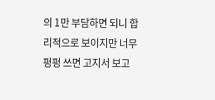의 1만 부담하면 되니 합리적으로 보이지만 너무 펑펑 쓰면 고지서 보고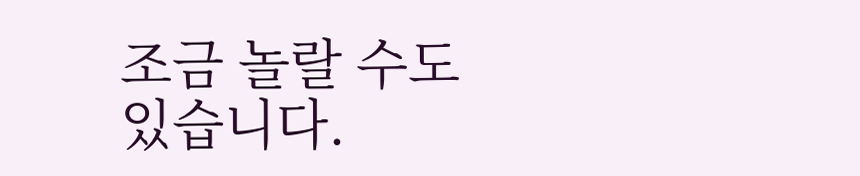조금 놀랄 수도 있습니다.